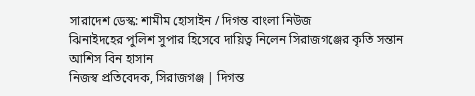সারাদেশ ডেস্ক: শামীম হোসাইন / দিগন্ত বাংলা নিউজ
ঝিনাইদহের পুলিশ সুপার হিসেবে দায়িত্ব নিলেন সিরাজগঞ্জের কৃতি সন্তান আশিস বিন হাসান
নিজস্ব প্রতিবেদক, সিরাজগঞ্জ | দিগন্ত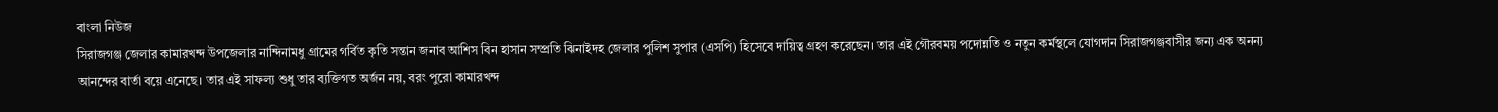বাংলা নিউজ
সিরাজগঞ্জ জেলার কামারখন্দ উপজেলার নান্দিনামধু গ্রামের গর্বিত কৃতি সন্তান জনাব আশিস বিন হাসান সম্প্রতি ঝিনাইদহ জেলার পুলিশ সুপার (এসপি) হিসেবে দায়িত্ব গ্রহণ করেছেন। তার এই গৌরবময় পদোন্নতি ও নতুন কর্মস্থলে যোগদান সিরাজগঞ্জবাসীর জন্য এক অনন্য আনন্দের বার্তা বয়ে এনেছে। তার এই সাফল্য শুধু তার ব্যক্তিগত অর্জন নয়, বরং পুরো কামারখন্দ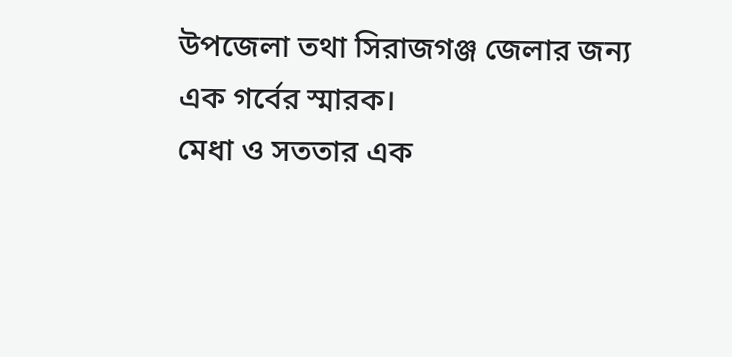উপজেলা তথা সিরাজগঞ্জ জেলার জন্য এক গর্বের স্মারক।
মেধা ও সততার এক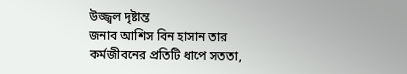উজ্জ্বল দৃষ্টান্ত
জনাব আশিস বিন হাসান তার কর্মজীবনের প্রতিটি ধাপে সততা,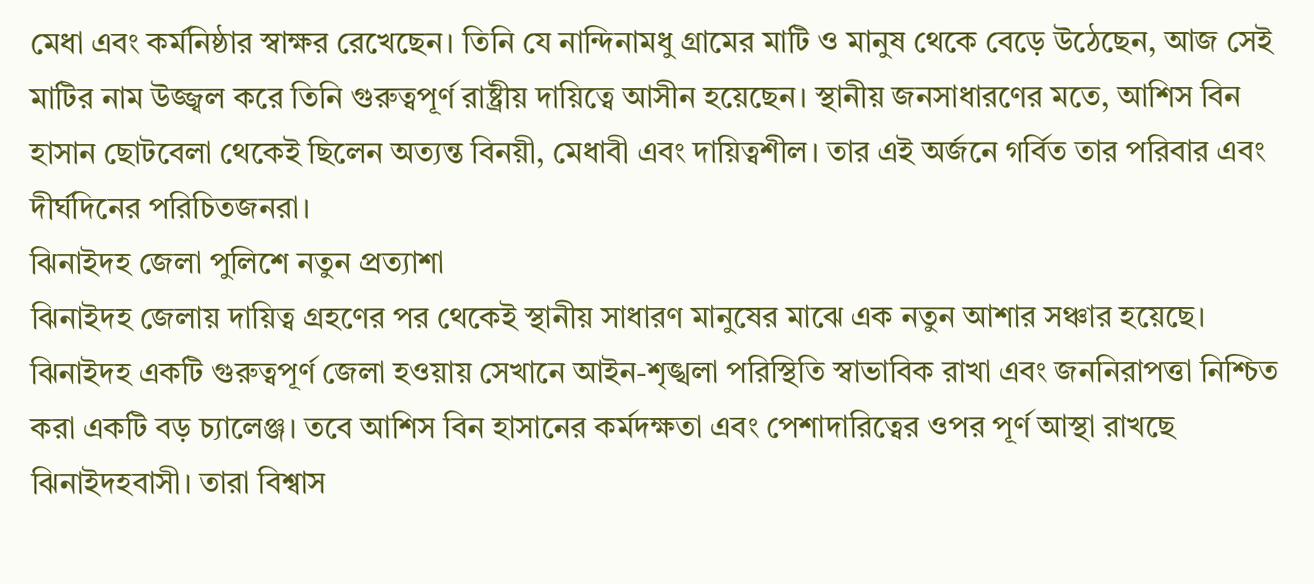মেধা এবং কর্মনিষ্ঠার স্বাক্ষর রেখেছেন। তিনি যে নান্দিনামধু গ্রামের মাটি ও মানুষ থেকে বেড়ে উঠেছেন, আজ সেই মাটির নাম উজ্জ্বল করে তিনি গুরুত্বপূর্ণ রাষ্ট্রীয় দায়িত্বে আসীন হয়েছেন। স্থানীয় জনসাধারণের মতে, আশিস বিন হাসান ছোটবেলা থেকেই ছিলেন অত্যন্ত বিনয়ী, মেধাবী এবং দায়িত্বশীল। তার এই অর্জনে গর্বিত তার পরিবার এবং দীর্ঘদিনের পরিচিতজনরা।
ঝিনাইদহ জেলা পুলিশে নতুন প্রত্যাশা
ঝিনাইদহ জেলায় দায়িত্ব গ্রহণের পর থেকেই স্থানীয় সাধারণ মানুষের মাঝে এক নতুন আশার সঞ্চার হয়েছে। ঝিনাইদহ একটি গুরুত্বপূর্ণ জেলা হওয়ায় সেখানে আইন-শৃঙ্খলা পরিস্থিতি স্বাভাবিক রাখা এবং জননিরাপত্তা নিশ্চিত করা একটি বড় চ্যালেঞ্জ। তবে আশিস বিন হাসানের কর্মদক্ষতা এবং পেশাদারিত্বের ওপর পূর্ণ আস্থা রাখছে ঝিনাইদহবাসী। তারা বিশ্বাস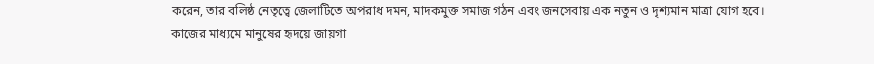করেন, তার বলিষ্ঠ নেতৃত্বে জেলাটিতে অপরাধ দমন, মাদকমুক্ত সমাজ গঠন এবং জনসেবায় এক নতুন ও দৃশ্যমান মাত্রা যোগ হবে।
কাজের মাধ্যমে মানুষের হৃদয়ে জায়গা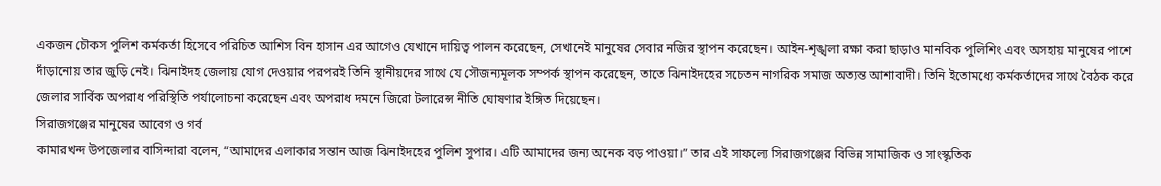একজন চৌকস পুলিশ কর্মকর্তা হিসেবে পরিচিত আশিস বিন হাসান এর আগেও যেখানে দায়িত্ব পালন করেছেন, সেখানেই মানুষের সেবার নজির স্থাপন করেছেন। আইন-শৃঙ্খলা রক্ষা করা ছাড়াও মানবিক পুলিশিং এবং অসহায় মানুষের পাশে দাঁড়ানোয় তার জুড়ি নেই। ঝিনাইদহ জেলায় যোগ দেওয়ার পরপরই তিনি স্থানীয়দের সাথে যে সৌজন্যমূলক সম্পর্ক স্থাপন করেছেন, তাতে ঝিনাইদহের সচেতন নাগরিক সমাজ অত্যন্ত আশাবাদী। তিনি ইতোমধ্যে কর্মকর্তাদের সাথে বৈঠক করে জেলার সার্বিক অপরাধ পরিস্থিতি পর্যালোচনা করেছেন এবং অপরাধ দমনে জিরো টলারেন্স নীতি ঘোষণার ইঙ্গিত দিয়েছেন।
সিরাজগঞ্জের মানুষের আবেগ ও গর্ব
কামারখন্দ উপজেলার বাসিন্দারা বলেন, “আমাদের এলাকার সন্তান আজ ঝিনাইদহের পুলিশ সুপার। এটি আমাদের জন্য অনেক বড় পাওয়া।” তার এই সাফল্যে সিরাজগঞ্জের বিভিন্ন সামাজিক ও সাংস্কৃতিক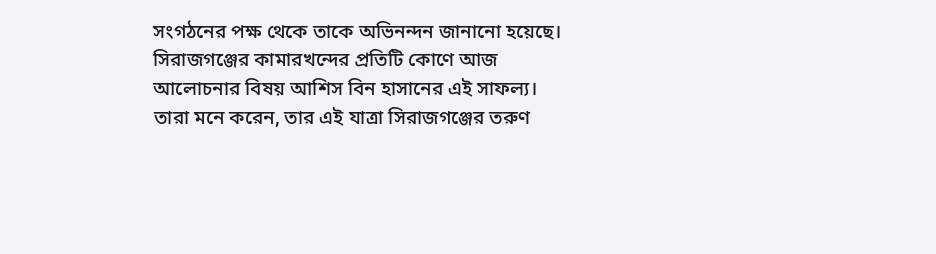সংগঠনের পক্ষ থেকে তাকে অভিনন্দন জানানো হয়েছে। সিরাজগঞ্জের কামারখন্দের প্রতিটি কোণে আজ আলোচনার বিষয় আশিস বিন হাসানের এই সাফল্য। তারা মনে করেন, তার এই যাত্রা সিরাজগঞ্জের তরুণ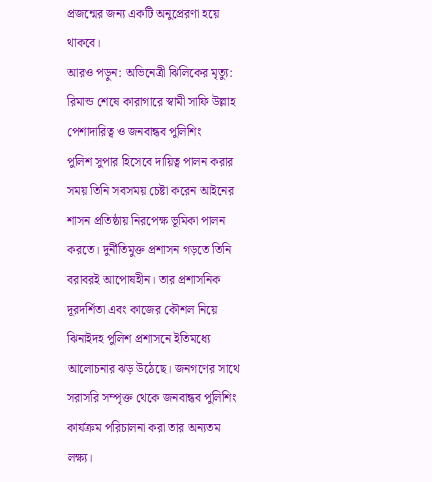প্রজন্মের জন্য একটি অনুপ্রেরণা হয়ে থাকবে।
আরও পড়ুন: অভিনেত্রী ঝিলিকের মৃত্যু: রিমান্ড শেষে কারাগারে স্বামী সাফি উল্লাহ
পেশাদারিত্ব ও জনবান্ধব পুলিশিং
পুলিশ সুপার হিসেবে দায়িত্ব পালন করার সময় তিনি সবসময় চেষ্টা করেন আইনের শাসন প্রতিষ্ঠায় নিরপেক্ষ ভূমিকা পালন করতে। দুর্নীতিমুক্ত প্রশাসন গড়তে তিনি বরাবরই আপোষহীন। তার প্রশাসনিক দূরদর্শিতা এবং কাজের কৌশল নিয়ে ঝিনাইদহ পুলিশ প্রশাসনে ইতিমধ্যে আলোচনার ঝড় উঠেছে। জনগণের সাথে সরাসরি সম্পৃক্ত থেকে জনবান্ধব পুলিশিং কার্যক্রম পরিচালনা করা তার অন্যতম লক্ষ্য।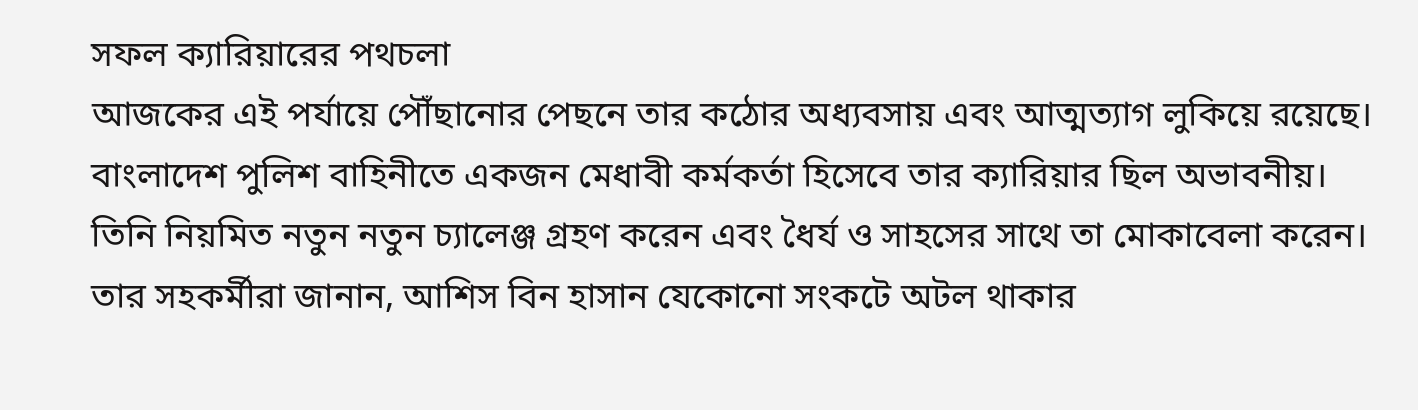সফল ক্যারিয়ারের পথচলা
আজকের এই পর্যায়ে পৌঁছানোর পেছনে তার কঠোর অধ্যবসায় এবং আত্মত্যাগ লুকিয়ে রয়েছে। বাংলাদেশ পুলিশ বাহিনীতে একজন মেধাবী কর্মকর্তা হিসেবে তার ক্যারিয়ার ছিল অভাবনীয়। তিনি নিয়মিত নতুন নতুন চ্যালেঞ্জ গ্রহণ করেন এবং ধৈর্য ও সাহসের সাথে তা মোকাবেলা করেন। তার সহকর্মীরা জানান, আশিস বিন হাসান যেকোনো সংকটে অটল থাকার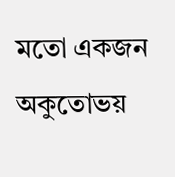মতো একজন অকুতোভয়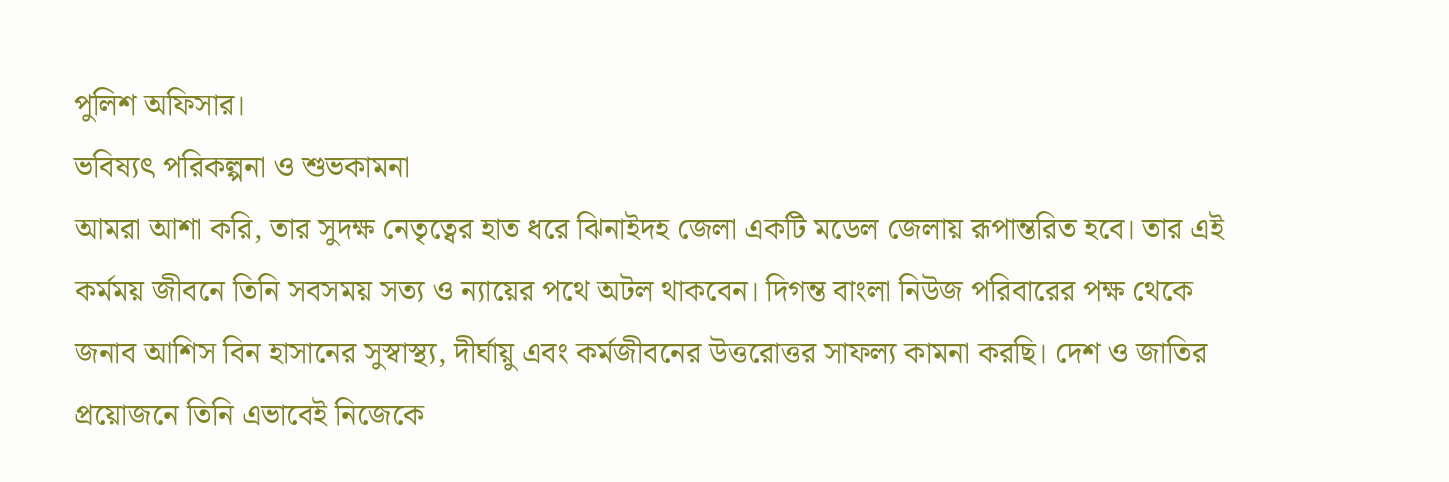পুলিশ অফিসার।
ভবিষ্যৎ পরিকল্পনা ও শুভকামনা
আমরা আশা করি, তার সুদক্ষ নেতৃত্বের হাত ধরে ঝিনাইদহ জেলা একটি মডেল জেলায় রূপান্তরিত হবে। তার এই কর্মময় জীবনে তিনি সবসময় সত্য ও ন্যায়ের পথে অটল থাকবেন। দিগন্ত বাংলা নিউজ পরিবারের পক্ষ থেকে জনাব আশিস বিন হাসানের সুস্বাস্থ্য, দীর্ঘায়ু এবং কর্মজীবনের উত্তরোত্তর সাফল্য কামনা করছি। দেশ ও জাতির প্রয়োজনে তিনি এভাবেই নিজেকে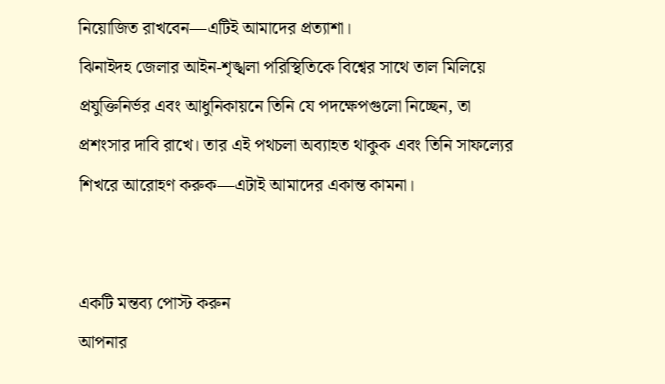নিয়োজিত রাখবেন—এটিই আমাদের প্রত্যাশা।
ঝিনাইদহ জেলার আইন-শৃঙ্খলা পরিস্থিতিকে বিশ্বের সাথে তাল মিলিয়ে প্রযুক্তিনির্ভর এবং আধুনিকায়নে তিনি যে পদক্ষেপগুলো নিচ্ছেন, তা প্রশংসার দাবি রাখে। তার এই পথচলা অব্যাহত থাকুক এবং তিনি সাফল্যের শিখরে আরোহণ করুক—এটাই আমাদের একান্ত কামনা।


একটি মন্তব্য পোস্ট করুন
আপনার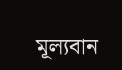মূল্যবান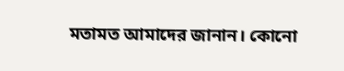মতামত আমাদের জানান। কোনো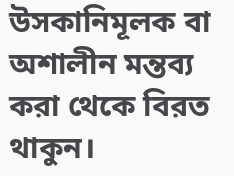উসকানিমূলক বা অশালীন মন্তব্য করা থেকে বিরত থাকুন।